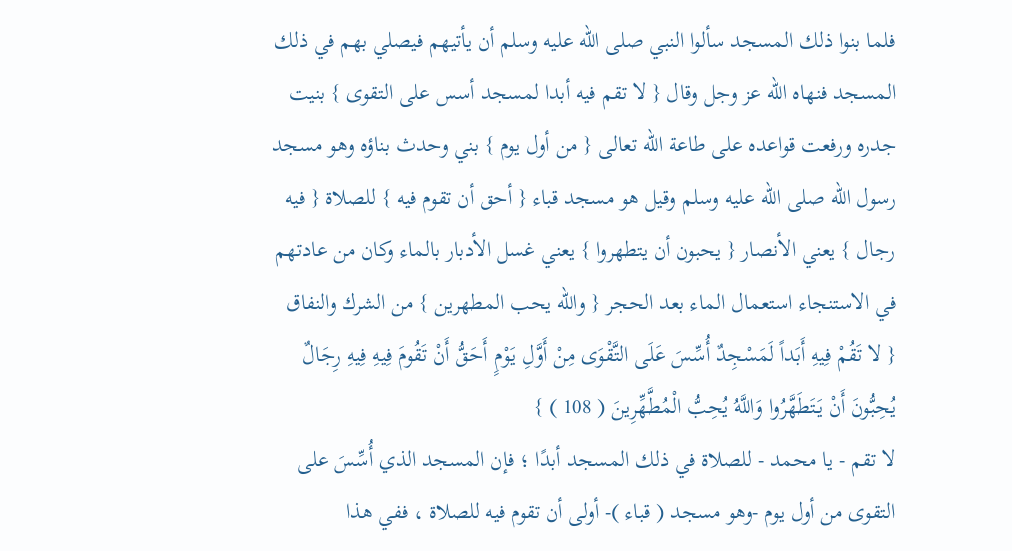فلما بنوا ذلك المسجد سألوا النبي صلى الله عليه وسلم أن يأتيهم فيصلي بهم في ذلك المسجد فنهاه الله عز وجل وقال { لا تقم فيه أبدا لمسجد أسس على التقوى } بنيت جدره ورفعت قواعده على طاعة الله تعالى { من أول يوم } بني وحدث بناؤه وهو مسجد رسول الله صلى الله عليه وسلم وقيل هو مسجد قباء { أحق أن تقوم فيه } للصلاة { فيه رجال } يعني الأنصار { يحبون أن يتطهروا } يعني غسل الأدبار بالماء وكان من عادتهم في الاستنجاء استعمال الماء بعد الحجر { والله يحب المطهرين } من الشرك والنفاق
{ لا تَقُمْ فِيهِ أَبَداً لَمَسْجِدٌ أُسِّسَ عَلَى التَّقْوَى مِنْ أَوَّلِ يَوْمٍ أَحَقُّ أَنْ تَقُومَ فِيهِ فِيهِ رِجَالٌ يُحِبُّونَ أَنْ يَتَطَهَّرُوا وَاللَّهُ يُحِبُّ الْمُطَّهِّرِينَ ( 108 ) }
لا تقم - يا محمد - للصلاة في ذلك المسجد أبدًا ؛ فإن المسجد الذي أُسِّسَ على التقوى من أول يوم -وهو مسجد ( قباء )- أولى أن تقوم فيه للصلاة ، ففي هذا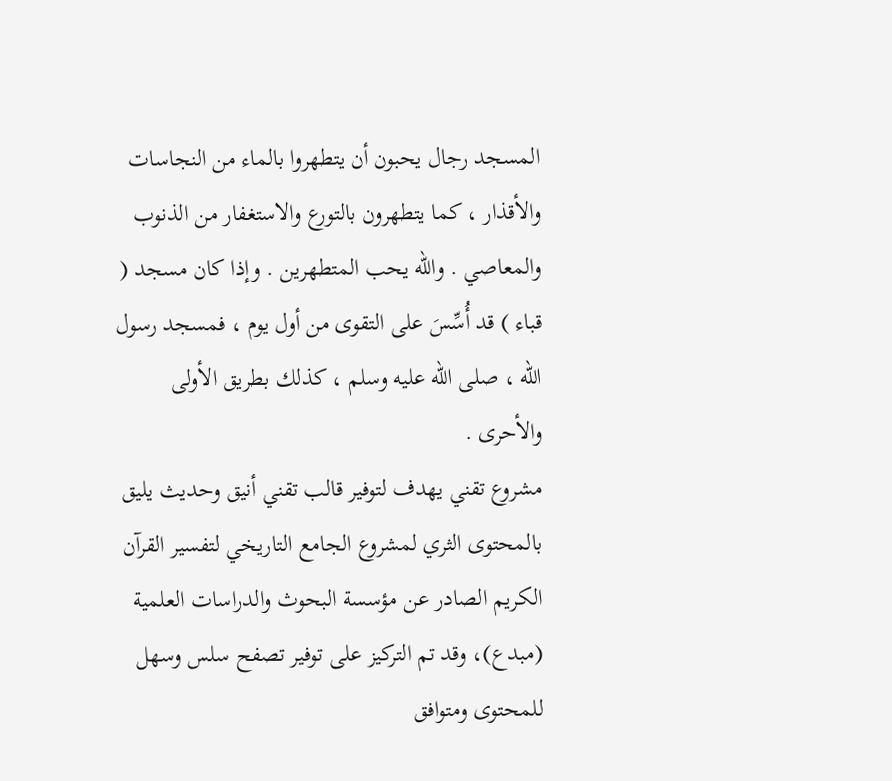المسجد رجال يحبون أن يتطهروا بالماء من النجاسات والأقذار ، كما يتطهرون بالتورع والاستغفار من الذنوب والمعاصي . والله يحب المتطهرين . وإذا كان مسجد ( قباء ) قد أُسِّسَ على التقوى من أول يوم ، فمسجد رسول الله ، صلى الله عليه وسلم ، كذلك بطريق الأولى والأحرى .
مشروع تقني يهدف لتوفير قالب تقني أنيق وحديث يليق بالمحتوى الثري لمشروع الجامع التاريخي لتفسير القرآن الكريم الصادر عن مؤسسة البحوث والدراسات العلمية (مبدع)، وقد تم التركيز على توفير تصفح سلس وسهل للمحتوى ومتوافق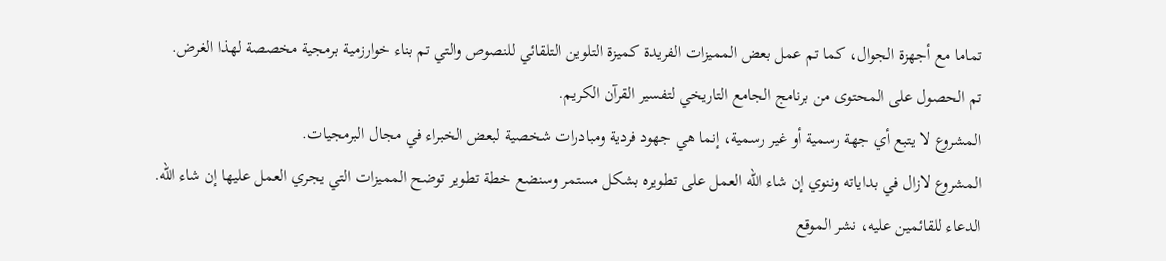تماما مع أجهزة الجوال، كما تم عمل بعض المميزات الفريدة كميزة التلوين التلقائي للنصوص والتي تم بناء خوارزمية برمجية مخصصة لهذا الغرض.
تم الحصول على المحتوى من برنامج الجامع التاريخي لتفسير القرآن الكريم.
المشروع لا يتبع أي جهة رسمية أو غير رسمية، إنما هي جهود فردية ومبادرات شخصية لبعض الخبراء في مجال البرمجيات.
المشروع لازال في بداياته وننوي إن شاء الله العمل على تطويره بشكل مستمر وسنضع خطة تطوير توضح المميزات التي يجري العمل عليها إن شاء الله.
الدعاء للقائمين عليه، نشر الموقع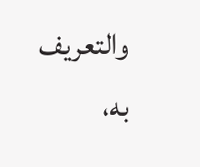والتعريف به،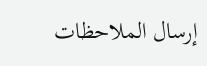إرسال الملاحظات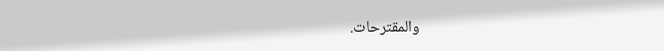والمقترحات.